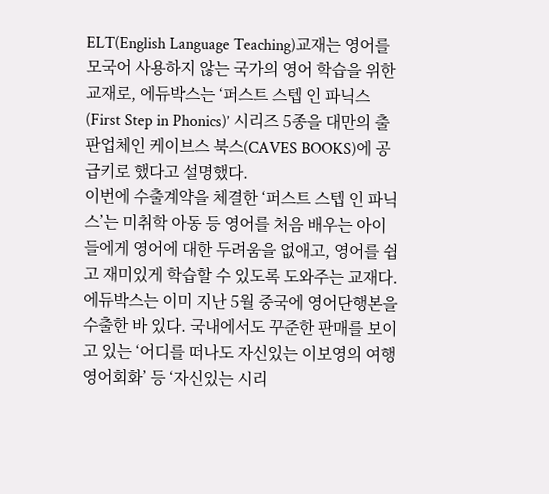ELT(English Language Teaching)교재는 영어를 모국어 사용하지 않는 국가의 영어 학습을 위한 교재로, 에듀박스는 ‘퍼스트 스텝 인 파닉스(First Step in Phonics)’ 시리즈 5종을 대만의 출판업체인 케이브스 북스(CAVES BOOKS)에 공급키로 했다고 설명했다.
이번에 수출계약을 체결한 ‘퍼스트 스텝 인 파닉스’는 미취학 아동 등 영어를 처음 배우는 아이들에게 영어에 대한 두려움을 없애고, 영어를 쉽고 재미있게 학습할 수 있도록 도와주는 교재다.
에듀박스는 이미 지난 5월 중국에 영어단행본을 수출한 바 있다. 국내에서도 꾸준한 판매를 보이고 있는 ‘어디를 떠나도 자신있는 이보영의 여행영어회화’ 등 ‘자신있는 시리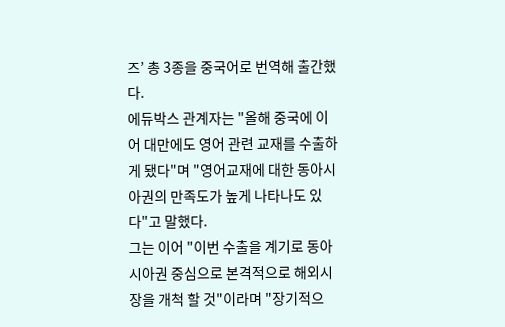즈’ 총 3종을 중국어로 번역해 출간했다.
에듀박스 관계자는 "올해 중국에 이어 대만에도 영어 관련 교재를 수출하게 됐다"며 "영어교재에 대한 동아시아권의 만족도가 높게 나타나도 있다"고 말했다.
그는 이어 "이번 수출을 계기로 동아시아권 중심으로 본격적으로 해외시장을 개척 할 것"이라며 "장기적으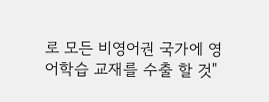로 모든 비영어권 국가에 영어학습 교재를 수출 할 것"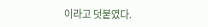이라고 덧붙였다.